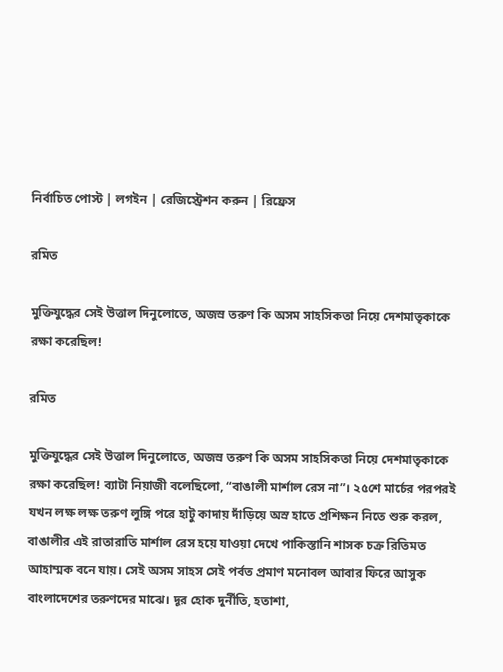নির্বাচিত পোস্ট | লগইন | রেজিস্ট্রেশন করুন | রিফ্রেস

রমিত

মুক্তিযুদ্ধের সেই উত্তাল দিনুলোতে, অজস্র তরুণ কি অসম সাহসিকতা নিয়ে দেশমাতৃকাকে রক্ষা করেছিল!

রমিত

মুক্তিযুদ্ধের সেই উত্তাল দিনুলোতে, অজস্র তরুণ কি অসম সাহসিকতা নিয়ে দেশমাতৃকাকে রক্ষা করেছিল! ব্যাটা নিয়াজী বলেছিলো, “বাঙালী মার্শাল রেস না”। ২৫শে মার্চের পরপরই যখন লক্ষ লক্ষ তরুণ লুঙ্গি পরে হাটু কাদায় দাঁড়িয়ে অস্র হাতে প্রশিক্ষন নিতে শুরু করল, বাঙালীর এই রাতারাতি মার্শাল রেস হয়ে যাওয়া দেখে পাকিস্তানি শাসক চক্র রিতিমত আহাম্মক বনে যায়। সেই অসম সাহস সেই পর্বত প্রমাণ মনোবল আবার ফিরে আসুক বাংলাদেশের তরুণদের মাঝে। দূর হোক দুর্নীতি, হতাশা,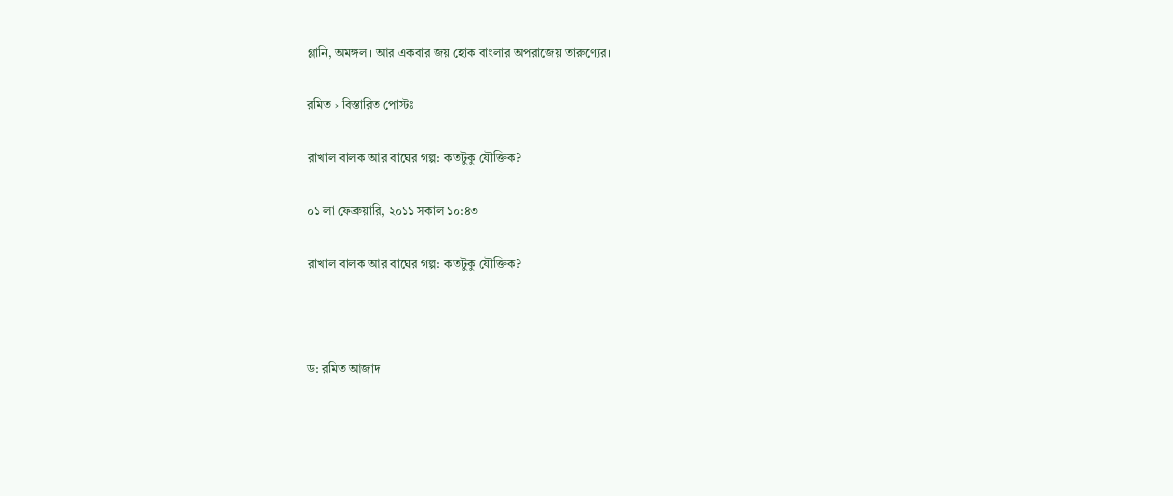গ্লানি, অমঙ্গল। আর একবার জয় হোক বাংলার অপরাজেয় তারুণ্যের।

রমিত › বিস্তারিত পোস্টঃ

রাখাল বালক আর বাঘের গল্প: কতটুকু যৌক্তিক?

০১ লা ফেব্রুয়ারি, ২০১১ সকাল ১০:৪৩

রাখাল বালক আর বাঘের গল্প: কতটুকু যৌক্তিক?



ড: রমিত আজাদ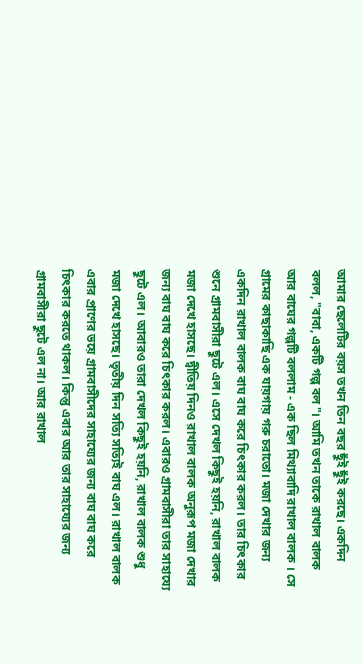আমার ছেলেটির বয়স তখন তিন বছর ছুঁই ছুঁই করছে। একদিন বলল, "বাবা, একটি গল্প বল"। আমি তখন তাকে রাখাল বালক আর বাঘের গল্পটি বললাম - এক ছিল মিথ্যাবাদি রাখাল বালক । সে গ্রামের কাছাকাছি এক যায়গায় গরু চরাতো। মজা দেখার জন্য একদিন রাখাল বালক বাঘ বাঘ করে চিৎকার করল। তার চিৎকার শুনে গ্রামবাসীরা ছুটে এল। এসে দেখল কিছুই হয়নি, রাখাল বালক মজা দেখে হাসছে। দ্বীতিয় দিনও রাখাল বালক অনুরূপ মজা দেখার জন্য বাঘ বাঘ করে চিৎকার করল। এবারও গ্রামবাসীরা তার সাহায্যে ছুটে এল। আবারও তারা দেখল কিছুই হয়নি, রাখাল বালক শুধু মজা দেখে হাসছে। তৃতীয় দিন সত্যি সত্যিই বাঘ এল। রাখাল বালক এবার প্রাণের ভয়ে গ্রামবাসীদের সাহায্যের জন্য বাঘ বাঘ করে চিৎকার করতে থাকল। কিন্তু এবার আর তার সাহায্যের জন্য গ্রামবাসীরা ছুটে এল না। আর রাখাল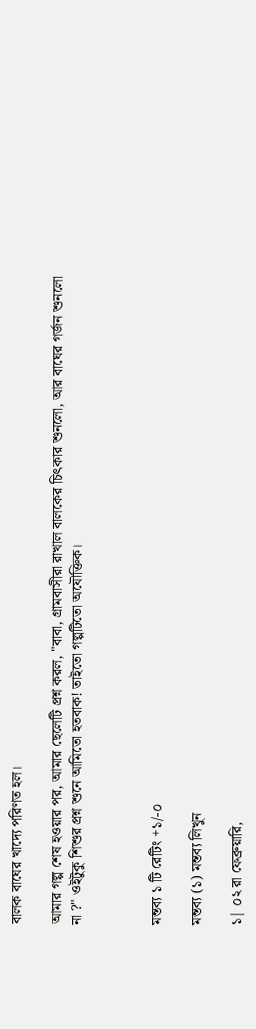বালক বাঘের খাদ্যে পরিণত হল।

আমার গল্প শেষ হওয়ার পর, আমার ছেলেটি প্রশ্ন করল, "বাবা, গ্রামবাসীরা রাখাল বালকের চিৎকার শুনলো, আর বাঘের গর্জন শুনলো না ?" ওইটুকু শিশুর প্রশ্ন শুনে আমিতো হতবাক! তাইতো গল্পটিতো অযৌক্তিক।



মন্তব্য ১ টি রেটিং +১/-০

মন্তব্য (১) মন্তব্য লিখুন

১| ০২ রা ফেব্রুয়ারি,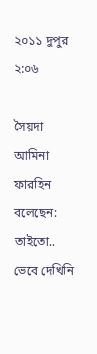২০১১ দুপুর ২:০৬

সৈয়দা আমিনা ফারহিন বলেছেন: তাইতো.. ভেবে দেখিনি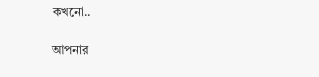কখনো..

আপনার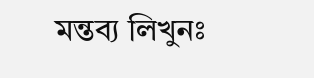মন্তব্য লিখুনঃ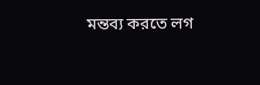মন্তব্য করতে লগ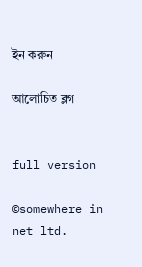ইন করুন

আলোচিত ব্লগ


full version

©somewhere in net ltd.